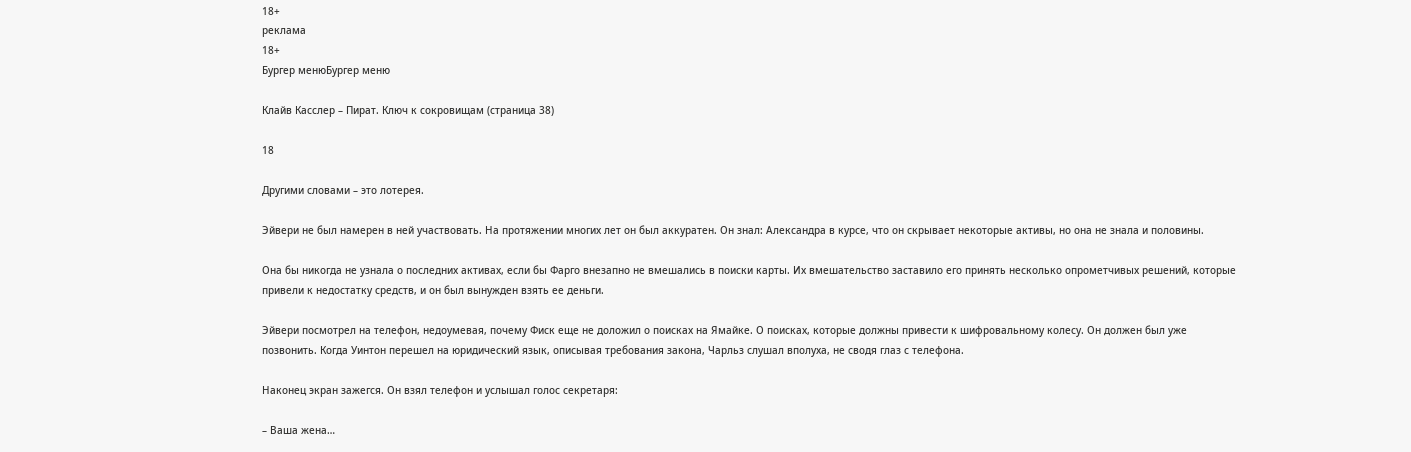18+
реклама
18+
Бургер менюБургер меню

Клайв Касслер – Пират. Ключ к сокровищам (страница 38)

18

Другими словами – это лотерея.

Эйвери не был намерен в ней участвовать. На протяжении многих лет он был аккуратен. Он знал: Александра в курсе, что он скрывает некоторые активы, но она не знала и половины.

Она бы никогда не узнала о последних активах, если бы Фарго внезапно не вмешались в поиски карты. Их вмешательство заставило его принять несколько опрометчивых решений, которые привели к недостатку средств, и он был вынужден взять ее деньги.

Эйвери посмотрел на телефон, недоумевая, почему Фиск еще не доложил о поисках на Ямайке. О поисках, которые должны привести к шифровальному колесу. Он должен был уже позвонить. Когда Уинтон перешел на юридический язык, описывая требования закона, Чарльз слушал вполуха, не сводя глаз с телефона.

Наконец экран зажегся. Он взял телефон и услышал голос секретаря:

– Ваша жена…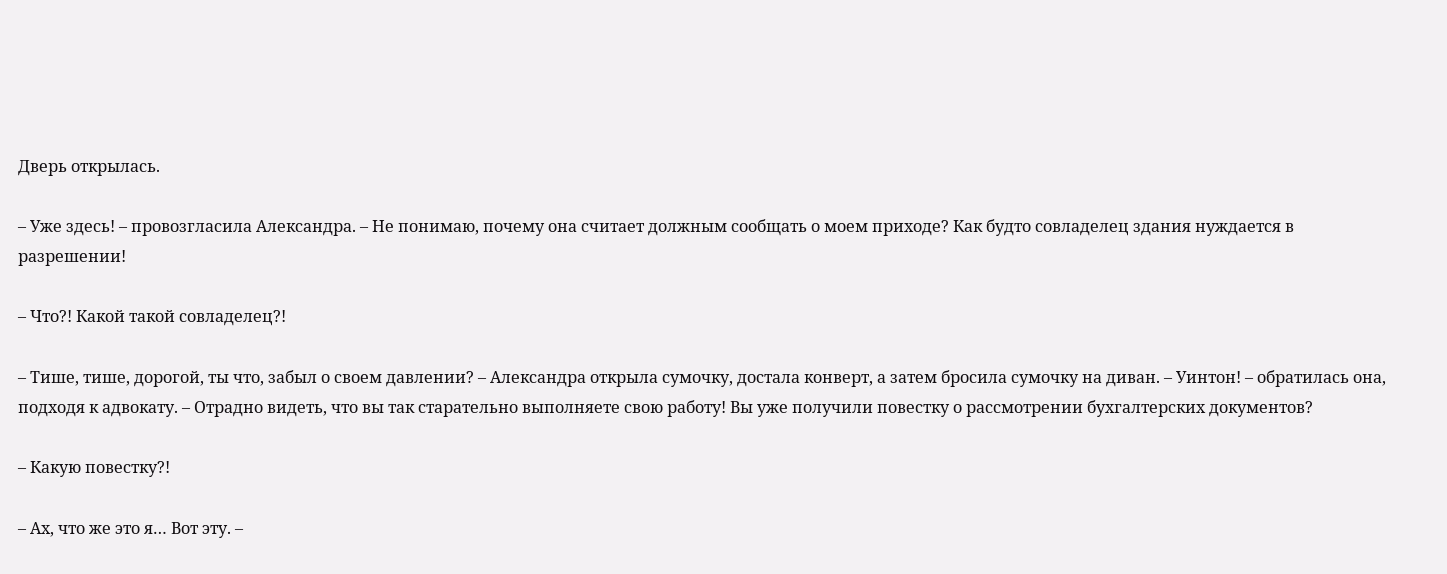Дверь открылась.

– Уже здесь! – провозгласила Александра. – Не понимаю, почему она считает должным сообщать о моем приходе? Как будто совладелец здания нуждается в разрешении!

– Что?! Какой такой совладелец?!

– Тише, тише, дорогой, ты что, забыл о своем давлении? – Александра открыла сумочку, достала конверт, а затем бросила сумочку на диван. – Уинтон! – обратилась она, подходя к адвокату. – Отрадно видеть, что вы так старательно выполняете свою работу! Вы уже получили повестку о рассмотрении бухгалтерских документов?

– Какую повестку?!

– Ах, что же это я… Вот эту. –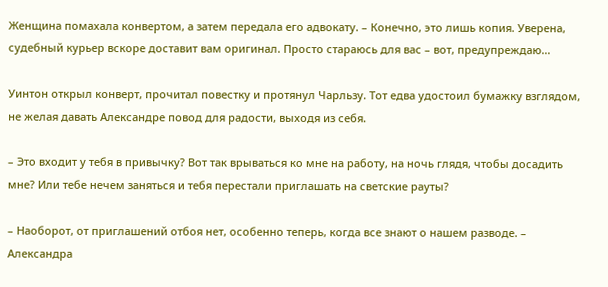Женщина помахала конвертом, а затем передала его адвокату. – Конечно, это лишь копия. Уверена, судебный курьер вскоре доставит вам оригинал. Просто стараюсь для вас – вот, предупреждаю…

Уинтон открыл конверт, прочитал повестку и протянул Чарльзу. Тот едва удостоил бумажку взглядом, не желая давать Александре повод для радости, выходя из себя.

– Это входит у тебя в привычку? Вот так врываться ко мне на работу, на ночь глядя, чтобы досадить мне? Или тебе нечем заняться и тебя перестали приглашать на светские рауты?

– Наоборот, от приглашений отбоя нет, особенно теперь, когда все знают о нашем разводе. – Александра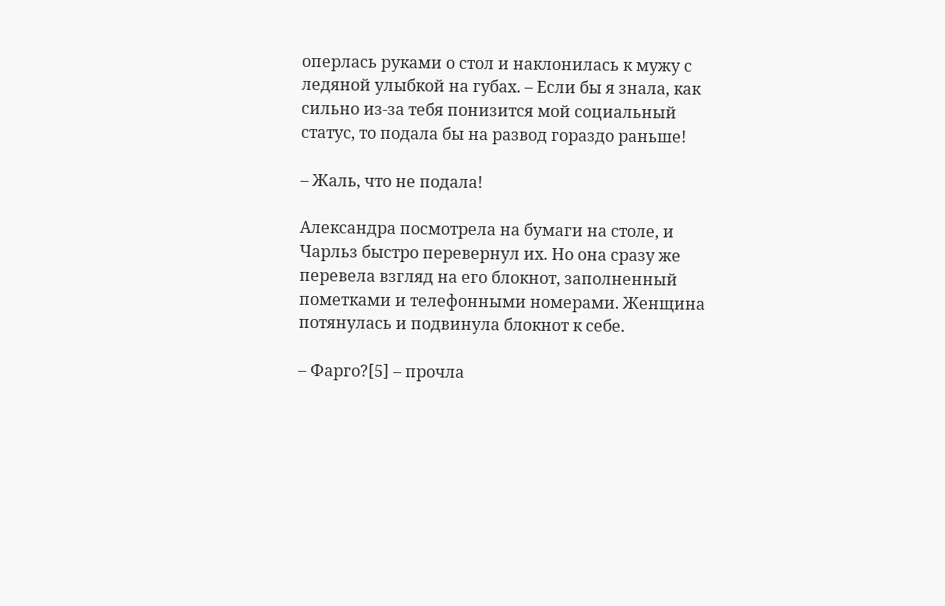оперлась руками о стол и наклонилась к мужу с ледяной улыбкой на губах. – Если бы я знала, как сильно из‑за тебя понизится мой социальный статус, то подала бы на развод гораздо раньше!

– Жаль, что не подала!

Александра посмотрела на бумаги на столе, и Чарльз быстро перевернул их. Но она сразу же перевела взгляд на его блокнот, заполненный пометками и телефонными номерами. Женщина потянулась и подвинула блокнот к себе.

– Фарго?[5] – прочла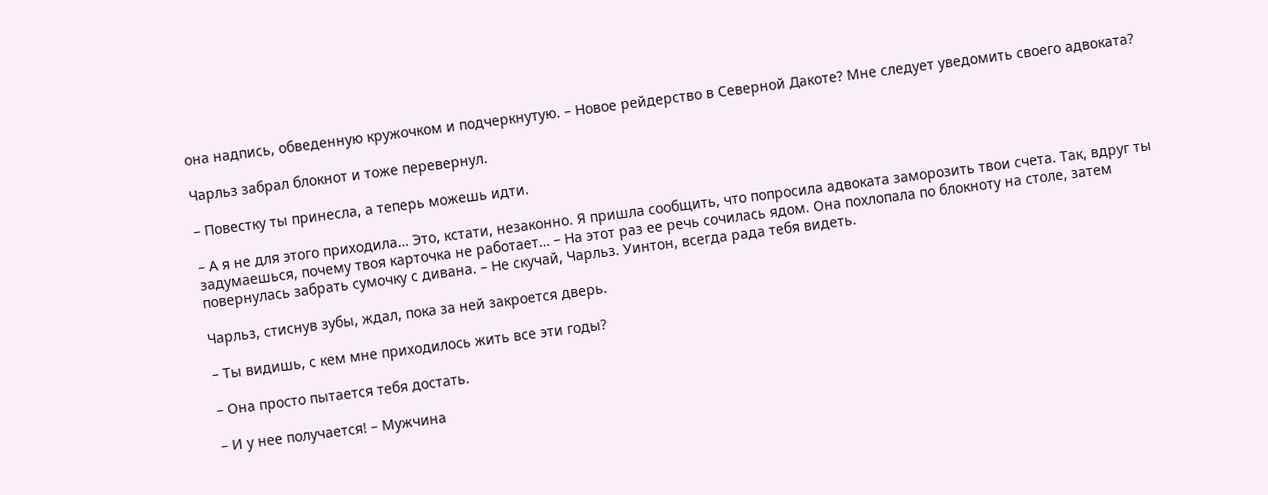она надпись, обведенную кружочком и подчеркнутую. – Новое рейдерство в Северной Дакоте? Мне следует уведомить своего адвоката?

Чарльз забрал блокнот и тоже перевернул.

– Повестку ты принесла, а теперь можешь идти.

– А я не для этого приходила… Это, кстати, незаконно. Я пришла сообщить, что попросила адвоката заморозить твои счета. Так, вдруг ты задумаешься, почему твоя карточка не работает… – На этот раз ее речь сочилась ядом. Она похлопала по блокноту на столе, затем повернулась забрать сумочку с дивана. – Не скучай, Чарльз. Уинтон, всегда рада тебя видеть.

Чарльз, стиснув зубы, ждал, пока за ней закроется дверь.

– Ты видишь, с кем мне приходилось жить все эти годы?

– Она просто пытается тебя достать.

– И у нее получается! – Мужчина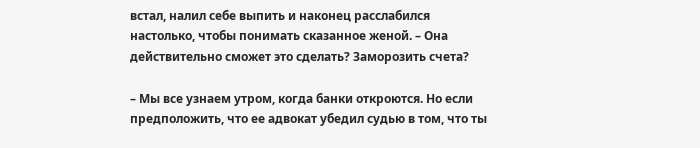встал, налил себе выпить и наконец расслабился настолько, чтобы понимать сказанное женой. – Она действительно сможет это сделать? Заморозить счета?

– Мы все узнаем утром, когда банки откроются. Но если предположить, что ее адвокат убедил судью в том, что ты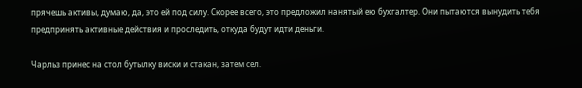прячешь активы, думаю, да, это ей под силу. Скорее всего, это предложил нанятый ею бухгалтер. Они пытаются вынудить тебя предпринять активные действия и проследить, откуда будут идти деньги.

Чарльз принес на стол бутылку виски и стакан, затем сел.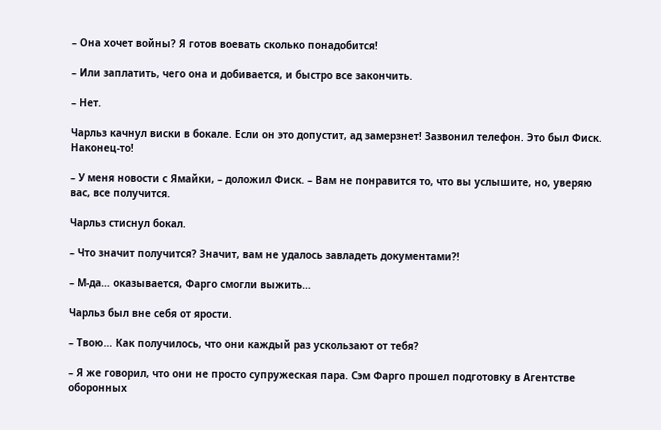– Она хочет войны? Я готов воевать сколько понадобится!

– Или заплатить, чего она и добивается, и быстро все закончить.

– Нет.

Чарльз качнул виски в бокале. Если он это допустит, ад замерзнет! Зазвонил телефон. Это был Фиск. Наконец‑то!

– У меня новости с Ямайки, – доложил Фиск. – Вам не понравится то, что вы услышите, но, уверяю вас, все получится.

Чарльз стиснул бокал.

– Что значит получится? Значит, вам не удалось завладеть документами?!

– М‑да… оказывается, Фарго смогли выжить…

Чарльз был вне себя от ярости.

– Твою… Как получилось, что они каждый раз ускользают от тебя?

– Я же говорил, что они не просто супружеская пара. Сэм Фарго прошел подготовку в Агентстве оборонных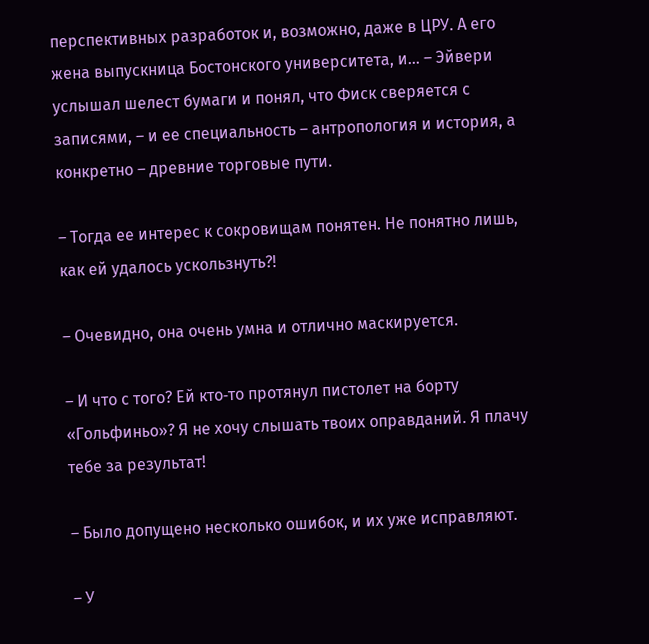перспективных разработок и, возможно, даже в ЦРУ. А его жена выпускница Бостонского университета, и… – Эйвери услышал шелест бумаги и понял, что Фиск сверяется с записями, – и ее специальность – антропология и история, а конкретно – древние торговые пути.

– Тогда ее интерес к сокровищам понятен. Не понятно лишь, как ей удалось ускользнуть?!

– Очевидно, она очень умна и отлично маскируется.

– И что с того? Ей кто‑то протянул пистолет на борту «Гольфиньо»? Я не хочу слышать твоих оправданий. Я плачу тебе за результат!

– Было допущено несколько ошибок, и их уже исправляют.

– У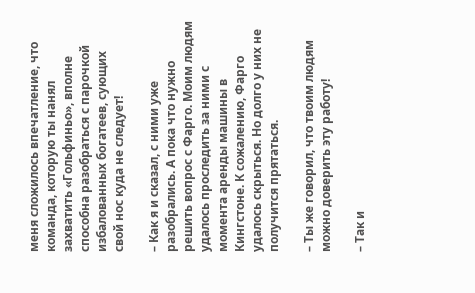меня сложилось впечатление, что команда, которую ты нанял захватить «Гольфиньо», вполне способна разобраться с парочкой избалованных богатеев, сующих свой нос куда не следует!

– Как я и сказал, с ними уже разобрались. А пока что нужно решить вопрос с Фарго. Моим людям удалось проследить за ними с момента аренды машины в Кингстоне. К сожалению, Фарго удалось скрыться. Но долго у них не получится прятаться.

– Ты же говорил, что твоим людям можно доверить эту работу!

– Так и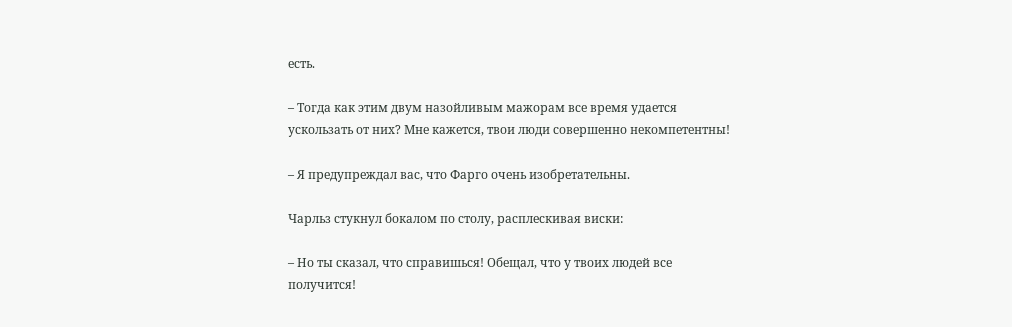есть.

– Тогда как этим двум назойливым мажорам все время удается ускользать от них? Мне кажется, твои люди совершенно некомпетентны!

– Я предупреждал вас, что Фарго очень изобретательны.

Чарльз стукнул бокалом по столу, расплескивая виски:

– Но ты сказал, что справишься! Обещал, что у твоих людей все получится!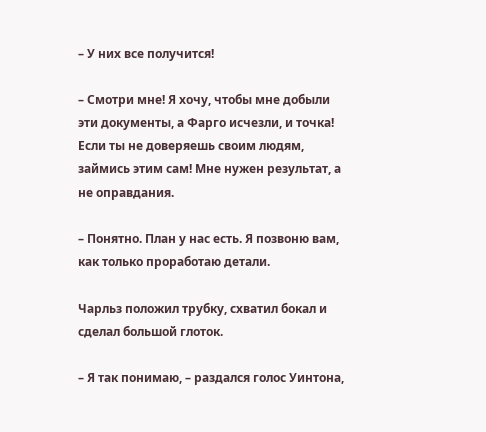– У них все получится!

– Смотри мне! Я хочу, чтобы мне добыли эти документы, а Фарго исчезли, и точка! Если ты не доверяешь своим людям, займись этим сам! Мне нужен результат, а не оправдания.

– Понятно. План у нас есть. Я позвоню вам, как только проработаю детали.

Чарльз положил трубку, схватил бокал и сделал большой глоток.

– Я так понимаю, – раздался голос Уинтона,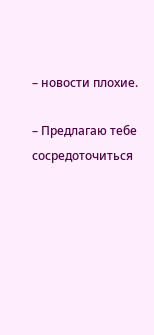– новости плохие.

– Предлагаю тебе сосредоточиться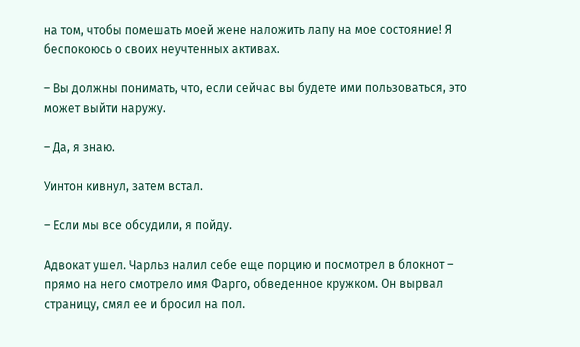на том, чтобы помешать моей жене наложить лапу на мое состояние! Я беспокоюсь о своих неучтенных активах.

– Вы должны понимать, что, если сейчас вы будете ими пользоваться, это может выйти наружу.

– Да, я знаю.

Уинтон кивнул, затем встал.

– Если мы все обсудили, я пойду.

Адвокат ушел. Чарльз налил себе еще порцию и посмотрел в блокнот – прямо на него смотрело имя Фарго, обведенное кружком. Он вырвал страницу, смял ее и бросил на пол.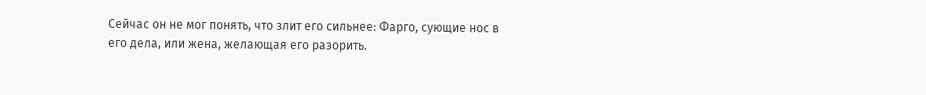Сейчас он не мог понять, что злит его сильнее: Фарго, сующие нос в его дела, или жена, желающая его разорить.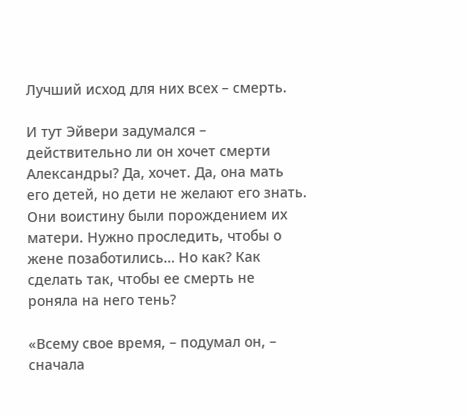Лучший исход для них всех – смерть.

И тут Эйвери задумался – действительно ли он хочет смерти Александры? Да, хочет. Да, она мать его детей, но дети не желают его знать. Они воистину были порождением их матери. Нужно проследить, чтобы о жене позаботились… Но как? Как сделать так, чтобы ее смерть не роняла на него тень?

«Всему свое время, – подумал он, – сначала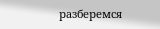разберемся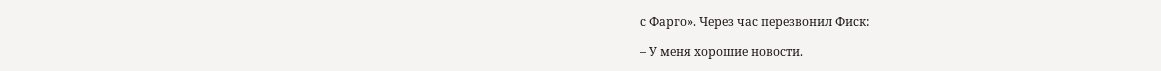с Фарго». Через час перезвонил Фиск:

– У меня хорошие новости.